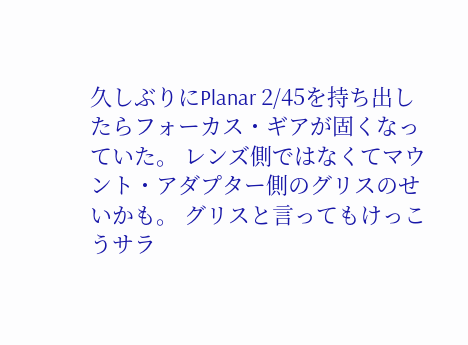久しぶりにPlanar 2/45を持ち出したらフォーカス・ギアが固くなっていた。 レンズ側ではなくてマウント・アダプター側のグリスのせいかも。 グリスと言ってもけっこうサラ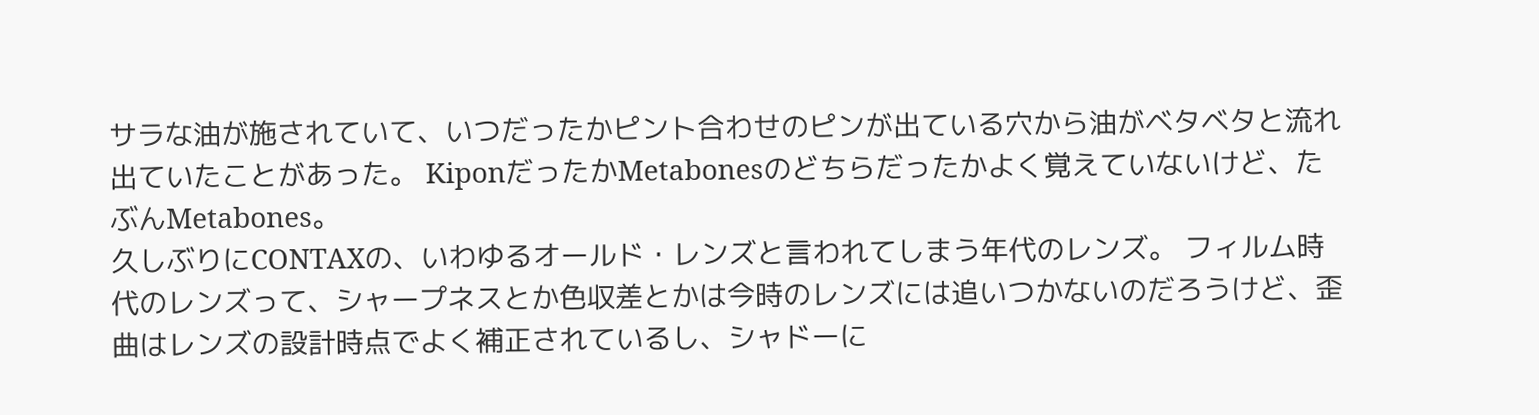サラな油が施されていて、いつだったかピント合わせのピンが出ている穴から油がベタベタと流れ出ていたことがあった。 KiponだったかMetabonesのどちらだったかよく覚えていないけど、たぶんMetabones。
久しぶりにCONTAXの、いわゆるオールド・レンズと言われてしまう年代のレンズ。 フィルム時代のレンズって、シャープネスとか色収差とかは今時のレンズには追いつかないのだろうけど、歪曲はレンズの設計時点でよく補正されているし、シャドーに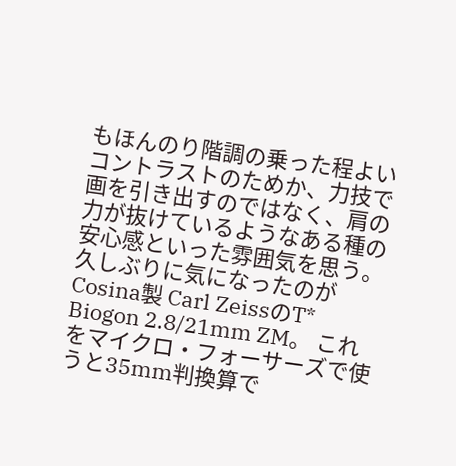もほんのり階調の乗った程よいコントラストのためか、力技で画を引き出すのではなく、肩の力が抜けているようなある種の安心感といった雰囲気を思う。
久しぶりに気になったのがCosina製 Carl ZeissのT* Biogon 2.8/21mm ZM。 これをマイクロ・フォーサーズで使うと35mm判換算で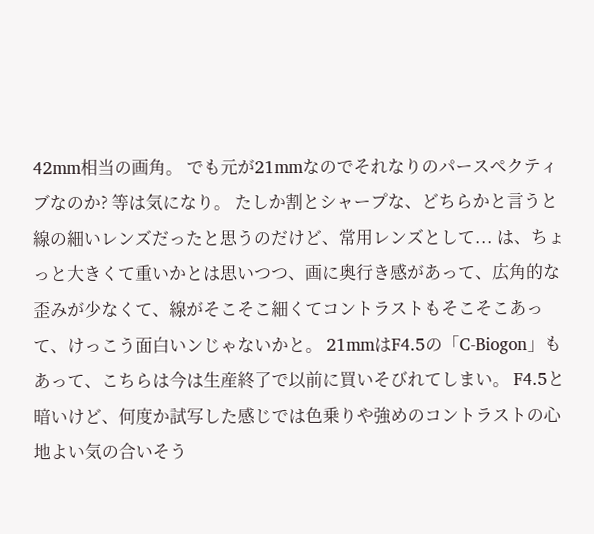42mm相当の画角。 でも元が21mmなのでそれなりのパースペクティブなのか? 等は気になり。 たしか割とシャープな、どちらかと言うと線の細いレンズだったと思うのだけど、常用レンズとして... は、ちょっと大きくて重いかとは思いつつ、画に奥行き感があって、広角的な歪みが少なくて、線がそこそこ細くてコントラストもそこそこあって、けっこう面白いンじゃないかと。 21mmはF4.5の「C-Biogon」もあって、こちらは今は生産終了で以前に買いそびれてしまい。 F4.5と暗いけど、何度か試写した感じでは色乗りや強めのコントラストの心地よい気の合いそう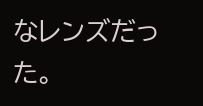なレンズだった。